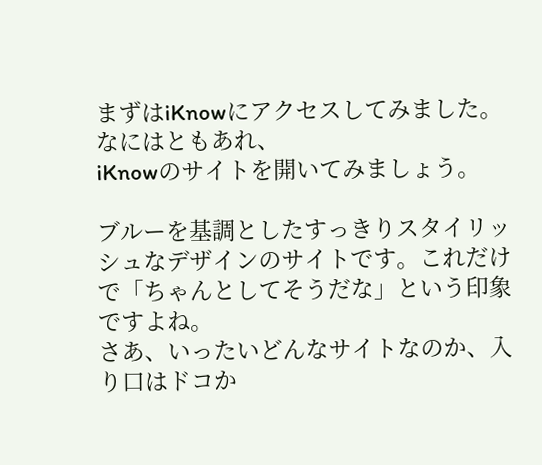まずはiKnowにアクセスしてみました。
なにはともあれ、
iKnowのサイトを開いてみましょう。

ブルーを基調としたすっきりスタイリッシュなデザインのサイトです。これだけで「ちゃんとしてそうだな」という印象ですよね。
さあ、いったいどんなサイトなのか、入り口はドコか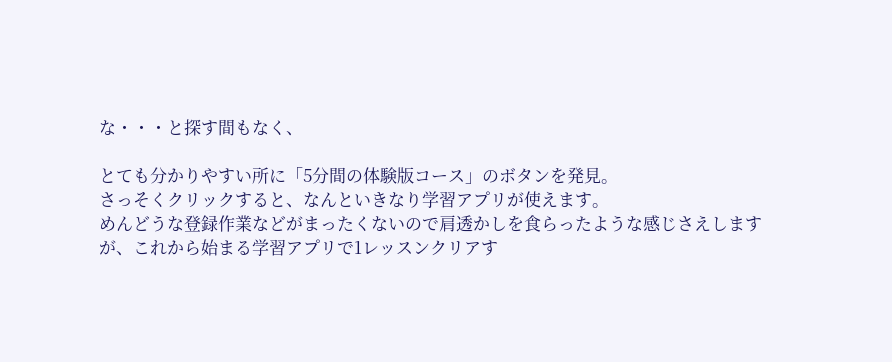な・・・と探す間もなく、

とても分かりやすい所に「5分間の体験版コース」のボタンを発見。
さっそくクリックすると、なんといきなり学習アプリが使えます。
めんどうな登録作業などがまったくないので肩透かしを食らったような感じさえしますが、これから始まる学習アプリで1レッスンクリアす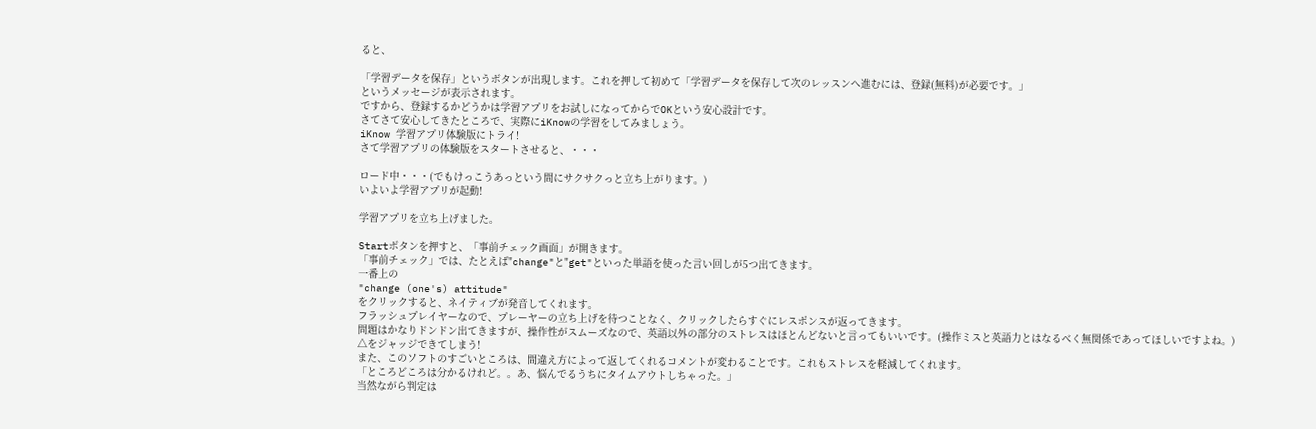ると、

「学習データを保存」というボタンが出現します。これを押して初めて「学習データを保存して次のレッスンへ進むには、登録(無料)が必要です。」
というメッセージが表示されます。
ですから、登録するかどうかは学習アプリをお試しになってからでOKという安心設計です。
さてさて安心してきたところで、実際にiKnowの学習をしてみましょう。
iKnow 学習アプリ体験版にトライ!
さて学習アプリの体験版をスタートさせると、・・・

ロード中・・・(でもけっこうあっという間にサクサクっと立ち上がります。)
いよいよ学習アプリが起動!

学習アプリを立ち上げました。

Startボタンを押すと、「事前チェック画面」が開きます。
「事前チェック」では、たとえば"change"と"get"といった単語を使った言い回しが5つ出てきます。
一番上の
"change (one's) attitude"
をクリックすると、ネイティブが発音してくれます。
フラッシュプレイヤーなので、プレーヤーの立ち上げを待つことなく、クリックしたらすぐにレスポンスが返ってきます。
問題はかなりドンドン出てきますが、操作性がスムーズなので、英語以外の部分のストレスはほとんどないと言ってもいいです。(操作ミスと英語力とはなるべく無関係であってほしいですよね。)
△をジャッジできてしまう!
また、このソフトのすごいところは、間違え方によって返してくれるコメントが変わることです。これもストレスを軽減してくれます。
「ところどころは分かるけれど。。あ、悩んでるうちにタイムアウトしちゃった。」
当然ながら判定は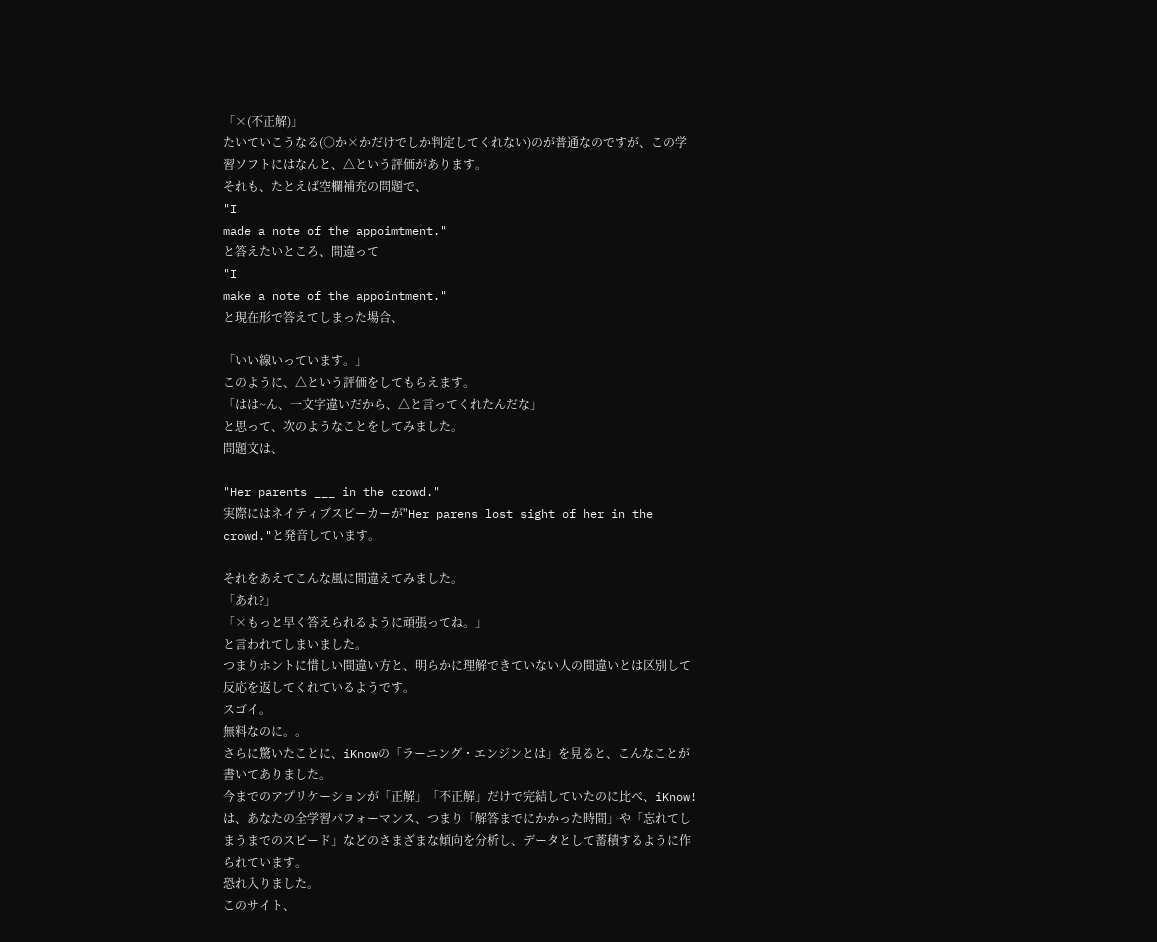「×(不正解)」
たいていこうなる(○か×かだけでしか判定してくれない)のが普通なのですが、この学習ソフトにはなんと、△という評価があります。
それも、たとえば空欄補充の問題で、
"I
made a note of the appoimtment."
と答えたいところ、間違って
"I
make a note of the appointment."
と現在形で答えてしまった場合、

「いい線いっています。」
このように、△という評価をしてもらえます。
「はは~ん、一文字違いだから、△と言ってくれたんだな」
と思って、次のようなことをしてみました。
問題文は、

"Her parents ___ in the crowd."
実際にはネイティブスピーカーが"Her parens lost sight of her in the crowd."と発音しています。

それをあえてこんな風に間違えてみました。
「あれ?」
「×もっと早く答えられるように頑張ってね。」
と言われてしまいました。
つまりホントに惜しい間違い方と、明らかに理解できていない人の間違いとは区別して反応を返してくれているようです。
スゴイ。
無料なのに。。
さらに驚いたことに、iKnowの「ラーニング・エンジンとは」を見ると、こんなことが書いてありました。
今までのアプリケーションが「正解」「不正解」だけで完結していたのに比べ、iKnow! は、あなたの全学習パフォーマンス、つまり「解答までにかかった時間」や「忘れてしまうまでのスピード」などのさまざまな傾向を分析し、データとして蓄積するように作られています。
恐れ入りました。
このサイト、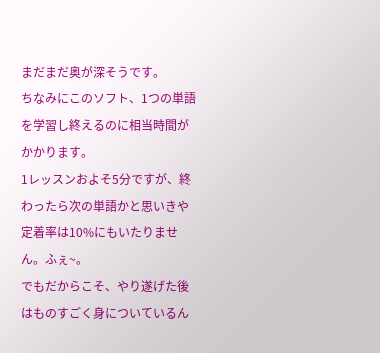まだまだ奥が深そうです。
ちなみにこのソフト、1つの単語を学習し終えるのに相当時間がかかります。
1レッスンおよそ5分ですが、終わったら次の単語かと思いきや定着率は10%にもいたりません。ふぇ~。
でもだからこそ、やり遂げた後はものすごく身についているん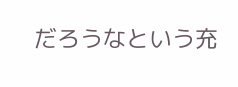だろうなという充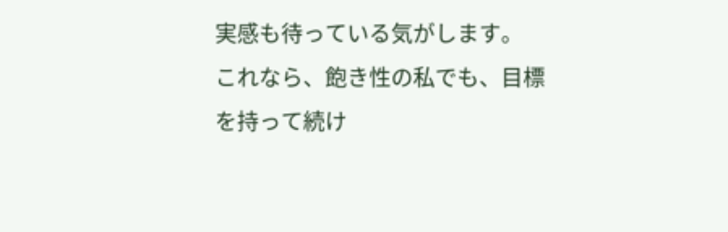実感も待っている気がします。
これなら、飽き性の私でも、目標を持って続け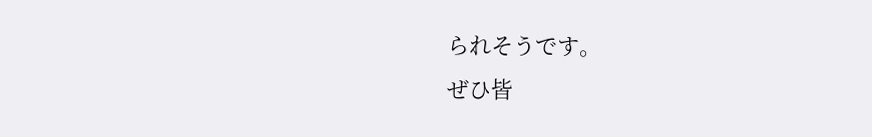られそうです。
ぜひ皆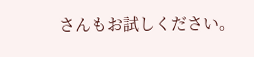さんもお試しください。